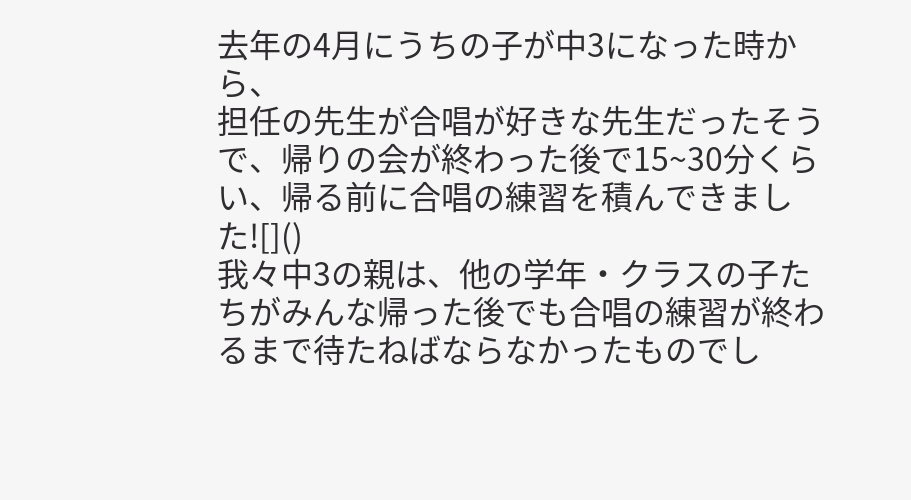去年の4月にうちの子が中3になった時から、
担任の先生が合唱が好きな先生だったそうで、帰りの会が終わった後で15~30分くらい、帰る前に合唱の練習を積んできました![]()
我々中3の親は、他の学年・クラスの子たちがみんな帰った後でも合唱の練習が終わるまで待たねばならなかったものでし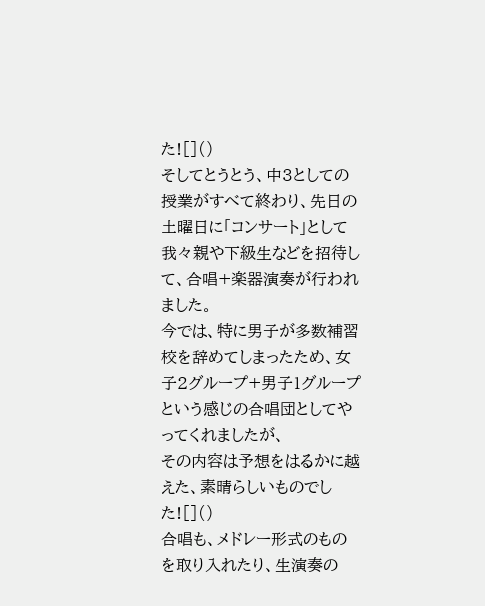た![]()
そしてとうとう、中3としての授業がすべて終わり、先日の土曜日に「コンサート」として我々親や下級生などを招待して、合唱+楽器演奏が行われました。
今では、特に男子が多数補習校を辞めてしまったため、女子2グループ+男子1グループという感じの合唱団としてやってくれましたが、
その内容は予想をはるかに越えた、素晴らしいものでした![]()
合唱も、メドレー形式のものを取り入れたり、生演奏の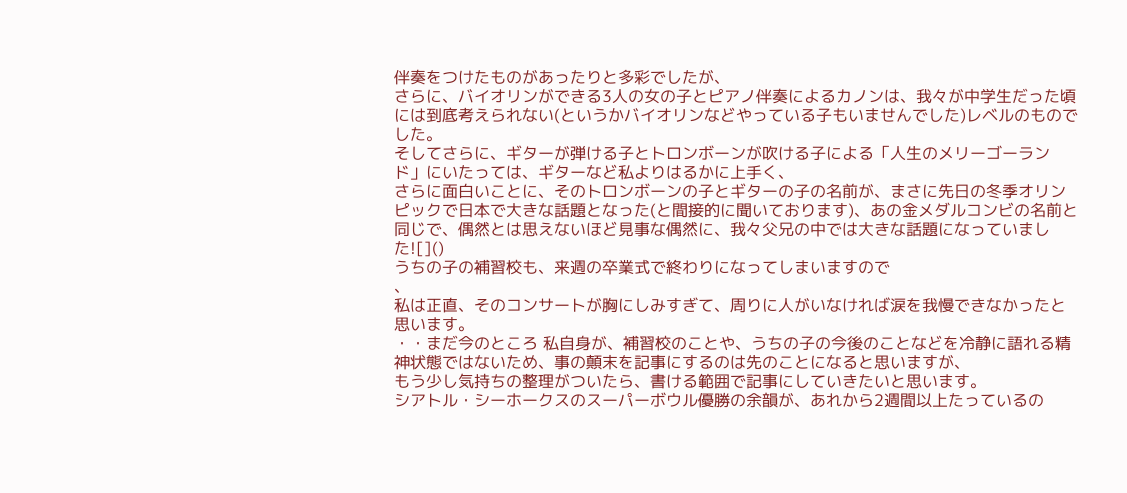伴奏をつけたものがあったりと多彩でしたが、
さらに、バイオリンができる3人の女の子とピアノ伴奏によるカノンは、我々が中学生だった頃には到底考えられない(というかバイオリンなどやっている子もいませんでした)レベルのものでした。
そしてさらに、ギターが弾ける子とトロンボーンが吹ける子による「人生のメリーゴーランド」にいたっては、ギターなど私よりはるかに上手く、
さらに面白いことに、そのトロンボーンの子とギターの子の名前が、まさに先日の冬季オリンピックで日本で大きな話題となった(と間接的に聞いております)、あの金メダルコンビの名前と同じで、偶然とは思えないほど見事な偶然に、我々父兄の中では大きな話題になっていました![]()
うちの子の補習校も、来週の卒業式で終わりになってしまいますので
、
私は正直、そのコンサートが胸にしみすぎて、周りに人がいなければ涙を我慢できなかったと思います。
・・まだ今のところ 私自身が、補習校のことや、うちの子の今後のことなどを冷静に語れる精神状態ではないため、事の顛末を記事にするのは先のことになると思いますが、
もう少し気持ちの整理がついたら、書ける範囲で記事にしていきたいと思います。
シアトル・シーホークスのスーパーボウル優勝の余韻が、あれから2週間以上たっているの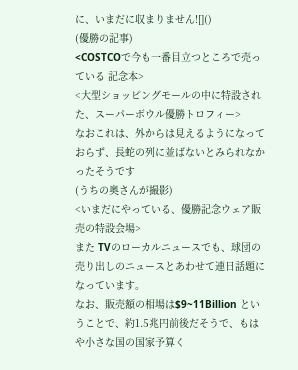に、いまだに収まりません![]()
(優勝の記事)
<COSTCOで今も一番目立つところで売っている 記念本>
<大型ショッピングモールの中に特設された、スーパーボウル優勝トロフィー>
なおこれは、外からは見えるようになっておらず、長蛇の列に並ばないとみられなかったそうです
(うちの奥さんが撮影)
<いまだにやっている、優勝記念ウェア販売の特設会場>
また TVのローカルニュースでも、球団の売り出しのニュースとあわせて連日話題になっています。
なお、販売額の相場は$9~11Billion ということで、約1.5兆円前後だそうで、もはや小さな国の国家予算く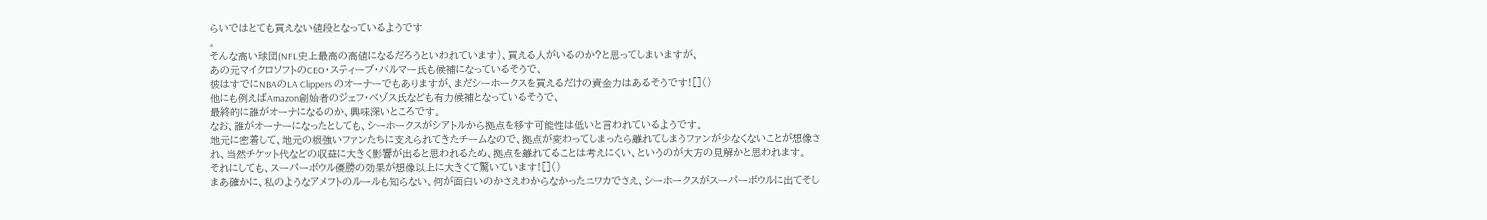らいではとても買えない値段となっているようです
。
そんな高い球団(NFL史上最高の高値になるだろうといわれています)、買える人がいるのか?と思ってしまいますが、
あの元マイクロソフトのCEO・スティーブ・バルマー氏も候補になっているそうで、
彼はすでにNBAのLA Clippers のオーナーでもありますが、まだシーホークスを買えるだけの資金力はあるそうです![]()
他にも例えばAmazon創始者のジェフ・ベゾス氏なども有力候補となっているそうで、
最終的に誰がオーナになるのか、興味深いところです。
なお、誰がオーナーになったとしても、シーホークスがシアトルから拠点を移す可能性は低いと言われているようです。
地元に密着して、地元の根強いファンたちに支えられてきたチームなので、拠点が変わってしまったら離れてしまうファンが少なくないことが想像され、当然チケット代などの収益に大きく影響が出ると思われるため、拠点を離れてることは考えにくい、というのが大方の見解かと思われます。
それにしても、スーパーボウル優勝の効果が想像以上に大きくて驚いています![]()
まあ確かに、私のようなアメフトのルールも知らない、何が面白いのかさえわからなかったニワカでさえ、シーホークスがスーパーボウルに出てそし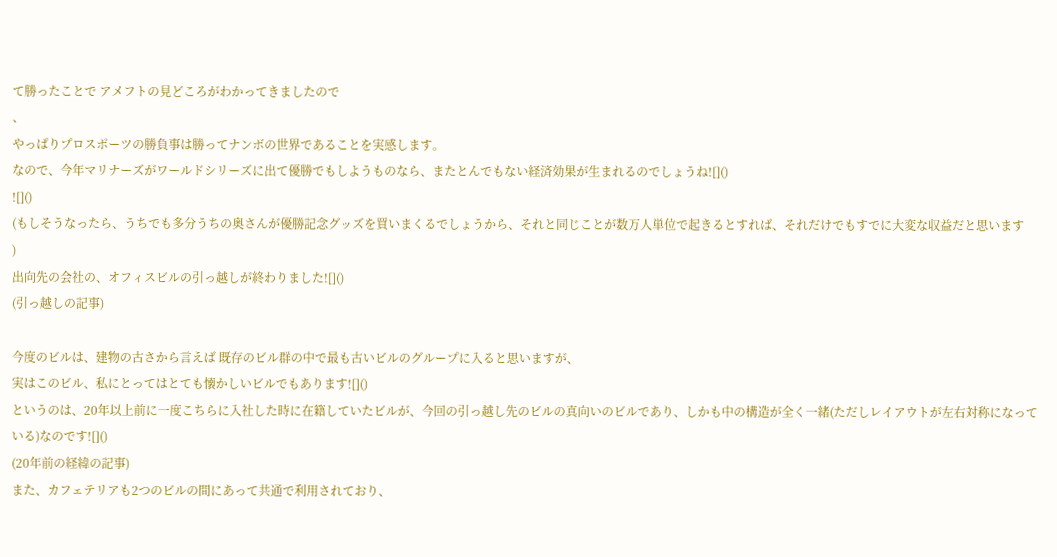て勝ったことで アメフトの見どころがわかってきましたので
、
やっぱりプロスポーツの勝負事は勝ってナンボの世界であることを実感します。
なので、今年マリナーズがワールドシリーズに出て優勝でもしようものなら、またとんでもない経済効果が生まれるのでしょうね![]()
![]()
(もしそうなったら、うちでも多分うちの奥さんが優勝記念グッズを買いまくるでしょうから、それと同じことが数万人単位で起きるとすれば、それだけでもすでに大変な収益だと思います
)
出向先の会社の、オフィスビルの引っ越しが終わりました![]()
(引っ越しの記事)

今度のビルは、建物の古さから言えば 既存のビル群の中で最も古いビルのグループに入ると思いますが、
実はこのビル、私にとってはとても懐かしいビルでもあります![]()
というのは、20年以上前に一度こちらに入社した時に在籍していたビルが、今回の引っ越し先のビルの真向いのビルであり、しかも中の構造が全く一緒(ただしレイアウトが左右対称になっている)なのです![]()
(20年前の経緯の記事)
また、カフェテリアも2つのビルの間にあって共通で利用されており、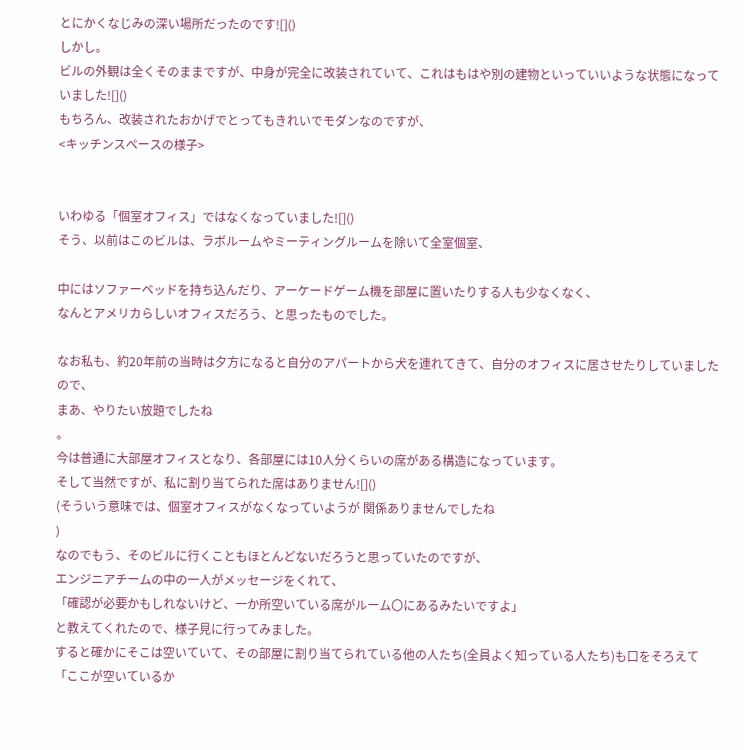とにかくなじみの深い場所だったのです![]()
しかし。
ビルの外観は全くそのままですが、中身が完全に改装されていて、これはもはや別の建物といっていいような状態になっていました![]()
もちろん、改装されたおかげでとってもきれいでモダンなのですが、
<キッチンスペースの様子>


いわゆる「個室オフィス」ではなくなっていました![]()
そう、以前はこのビルは、ラボルームやミーティングルームを除いて全室個室、

中にはソファーベッドを持ち込んだり、アーケードゲーム機を部屋に置いたりする人も少なくなく、
なんとアメリカらしいオフィスだろう、と思ったものでした。

なお私も、約20年前の当時は夕方になると自分のアパートから犬を連れてきて、自分のオフィスに居させたりしていましたので、
まあ、やりたい放題でしたね
。
今は普通に大部屋オフィスとなり、各部屋には10人分くらいの席がある構造になっています。
そして当然ですが、私に割り当てられた席はありません![]()
(そういう意味では、個室オフィスがなくなっていようが 関係ありませんでしたね
)
なのでもう、そのビルに行くこともほとんどないだろうと思っていたのですが、
エンジニアチームの中の一人がメッセージをくれて、
「確認が必要かもしれないけど、一か所空いている席がルーム〇にあるみたいですよ」
と教えてくれたので、様子見に行ってみました。
すると確かにそこは空いていて、その部屋に割り当てられている他の人たち(全員よく知っている人たち)も口をそろえて
「ここが空いているか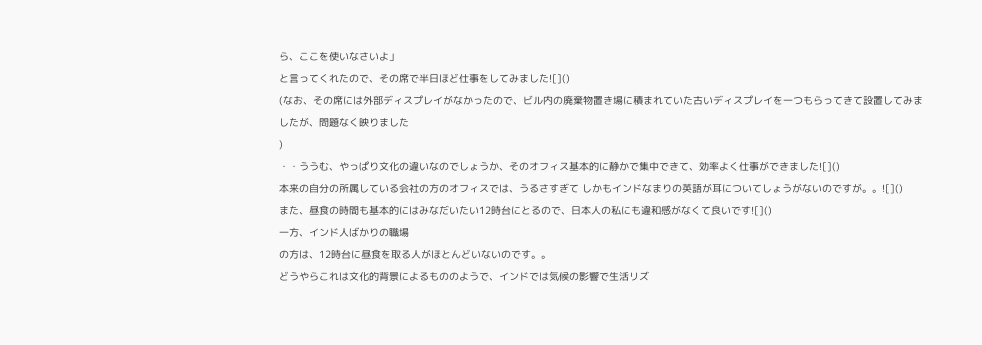ら、ここを使いなさいよ」
と言ってくれたので、その席で半日ほど仕事をしてみました![]()
(なお、その席には外部ディスプレイがなかったので、ビル内の廃棄物置き場に積まれていた古いディスプレイを一つもらってきて設置してみましたが、問題なく映りました
)
・・ううむ、やっぱり文化の違いなのでしょうか、そのオフィス基本的に静かで集中できて、効率よく仕事ができました![]()
本来の自分の所属している会社の方のオフィスでは、うるさすぎて しかもインドなまりの英語が耳についてしょうがないのですが。。![]()
また、昼食の時間も基本的にはみなだいたい12時台にとるので、日本人の私にも違和感がなくて良いです![]()
一方、インド人ばかりの職場
の方は、12時台に昼食を取る人がほとんどいないのです。。
どうやらこれは文化的背景によるもののようで、インドでは気候の影響で生活リズ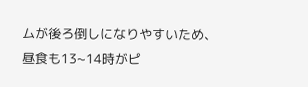ムが後ろ倒しになりやすいため、昼食も13~14時がピ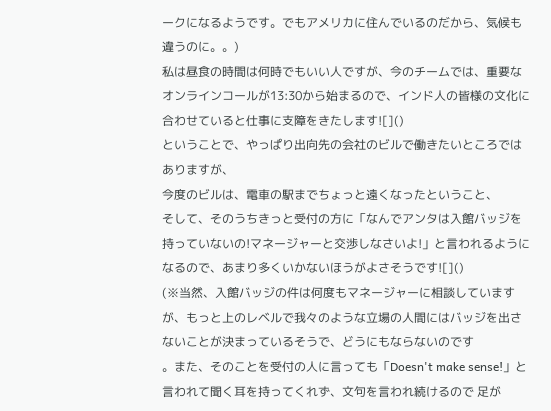ークになるようです。でもアメリカに住んでいるのだから、気候も違うのに。。)
私は昼食の時間は何時でもいい人ですが、今のチームでは、重要なオンラインコールが13:30から始まるので、インド人の皆様の文化に合わせていると仕事に支障をきたします![]()
ということで、やっぱり出向先の会社のビルで働きたいところではありますが、
今度のビルは、電車の駅までちょっと遠くなったということ、
そして、そのうちきっと受付の方に「なんでアンタは入館バッジを持っていないの!マネージャーと交渉しなさいよ!」と言われるようになるので、あまり多くいかないほうがよさそうです![]()
(※当然、入館バッジの件は何度もマネージャーに相談していますが、もっと上のレベルで我々のような立場の人間にはバッジを出さないことが決まっているそうで、どうにもならないのです
。また、そのことを受付の人に言っても「Doesn't make sense!」と言われて聞く耳を持ってくれず、文句を言われ続けるので 足が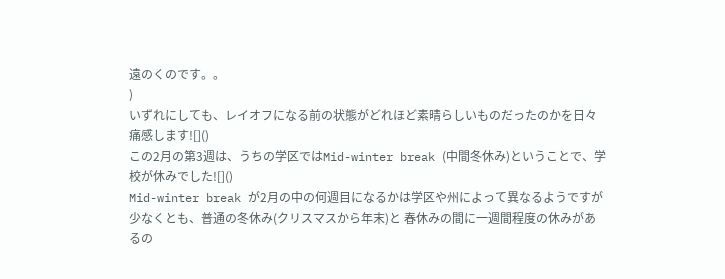遠のくのです。。
)
いずれにしても、レイオフになる前の状態がどれほど素晴らしいものだったのかを日々痛感します![]()
この2月の第3週は、うちの学区ではMid-winter break (中間冬休み)ということで、学校が休みでした![]()
Mid-winter break が2月の中の何週目になるかは学区や州によって異なるようですが
少なくとも、普通の冬休み(クリスマスから年末)と 春休みの間に一週間程度の休みがあるの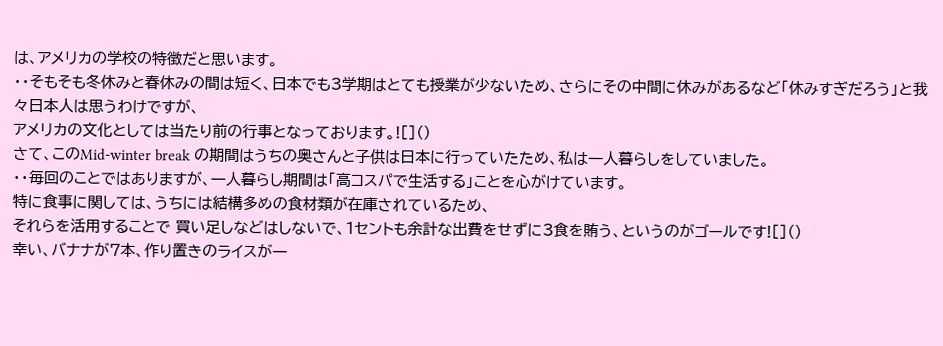は、アメリカの学校の特徴だと思います。
・・そもそも冬休みと春休みの間は短く、日本でも3学期はとても授業が少ないため、さらにその中間に休みがあるなど「休みすぎだろう」と我々日本人は思うわけですが、
アメリカの文化としては当たり前の行事となっております。![]()
さて、このMid-winter break の期間はうちの奥さんと子供は日本に行っていたため、私は一人暮らしをしていました。
・・毎回のことではありますが、一人暮らし期間は「高コスパで生活する」ことを心がけています。
特に食事に関しては、うちには結構多めの食材類が在庫されているため、
それらを活用することで 買い足しなどはしないで、1セントも余計な出費をせずに3食を賄う、というのがゴールです![]()
幸い、バナナが7本、作り置きのライスが一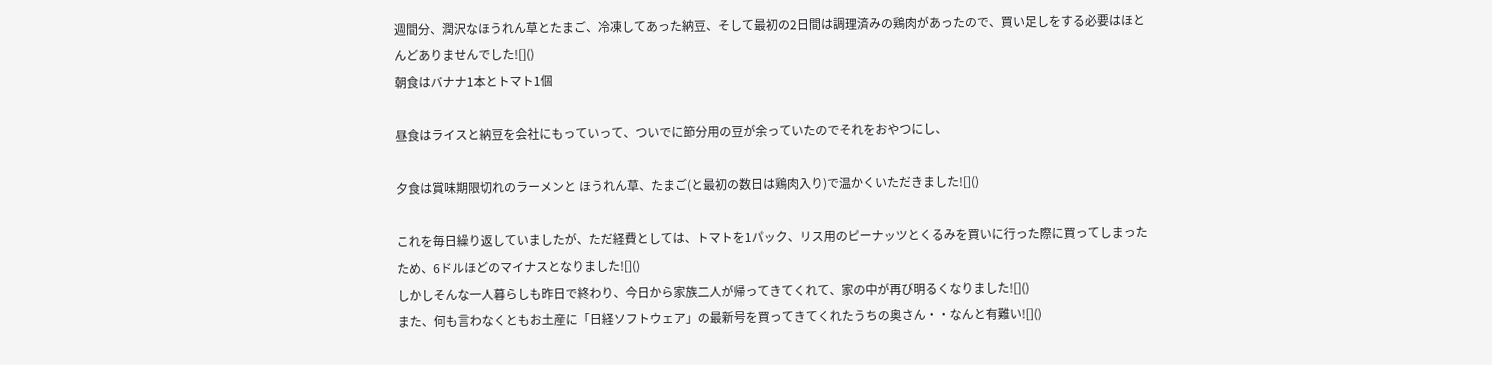週間分、潤沢なほうれん草とたまご、冷凍してあった納豆、そして最初の2日間は調理済みの鶏肉があったので、買い足しをする必要はほとんどありませんでした![]()
朝食はバナナ1本とトマト1個

昼食はライスと納豆を会社にもっていって、ついでに節分用の豆が余っていたのでそれをおやつにし、

夕食は賞味期限切れのラーメンと ほうれん草、たまご(と最初の数日は鶏肉入り)で温かくいただきました![]()

これを毎日繰り返していましたが、ただ経費としては、トマトを1パック、リス用のピーナッツとくるみを買いに行った際に買ってしまったため、6ドルほどのマイナスとなりました![]()
しかしそんな一人暮らしも昨日で終わり、今日から家族二人が帰ってきてくれて、家の中が再び明るくなりました![]()
また、何も言わなくともお土産に「日経ソフトウェア」の最新号を買ってきてくれたうちの奥さん・・なんと有難い![]()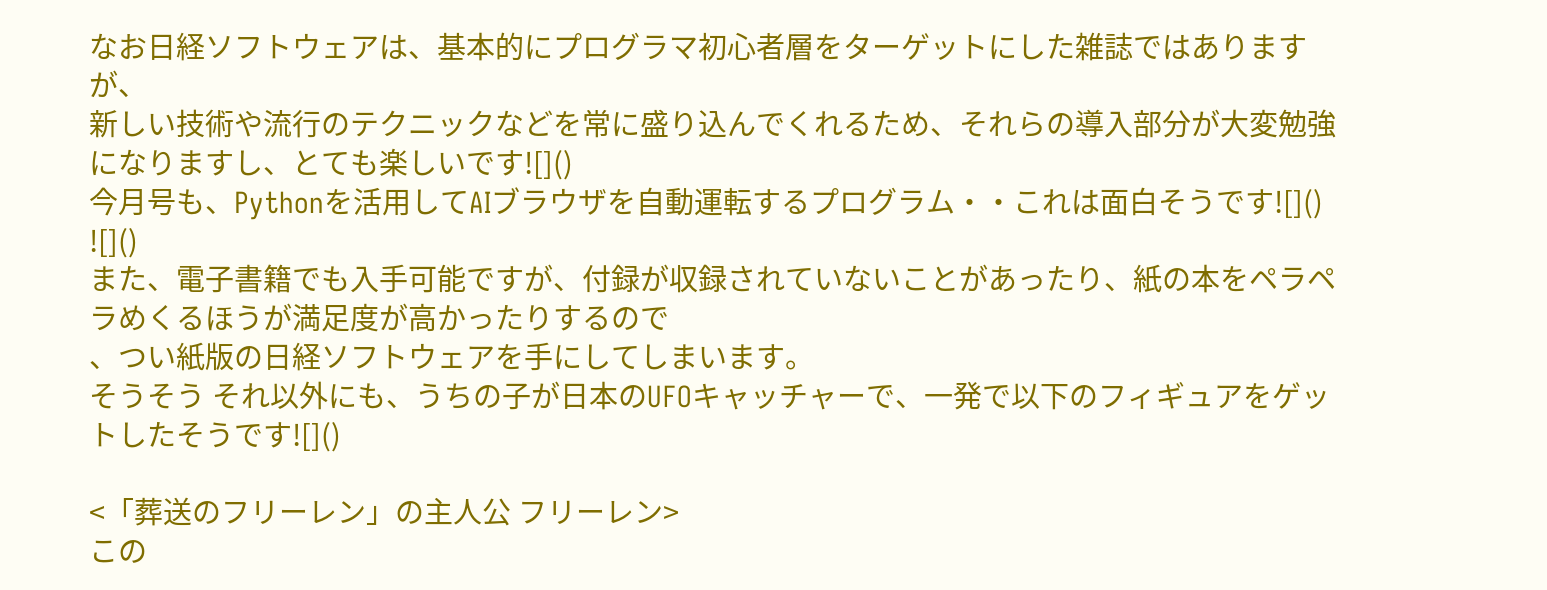なお日経ソフトウェアは、基本的にプログラマ初心者層をターゲットにした雑誌ではありますが、
新しい技術や流行のテクニックなどを常に盛り込んでくれるため、それらの導入部分が大変勉強になりますし、とても楽しいです![]()
今月号も、Pythonを活用してAIブラウザを自動運転するプログラム・・これは面白そうです![]()
![]()
また、電子書籍でも入手可能ですが、付録が収録されていないことがあったり、紙の本をペラペラめくるほうが満足度が高かったりするので
、つい紙版の日経ソフトウェアを手にしてしまいます。
そうそう それ以外にも、うちの子が日本のUFOキャッチャーで、一発で以下のフィギュアをゲットしたそうです![]()

<「葬送のフリーレン」の主人公 フリーレン>
この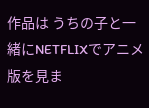作品は うちの子と一緒にNETFLIXでアニメ版を見ま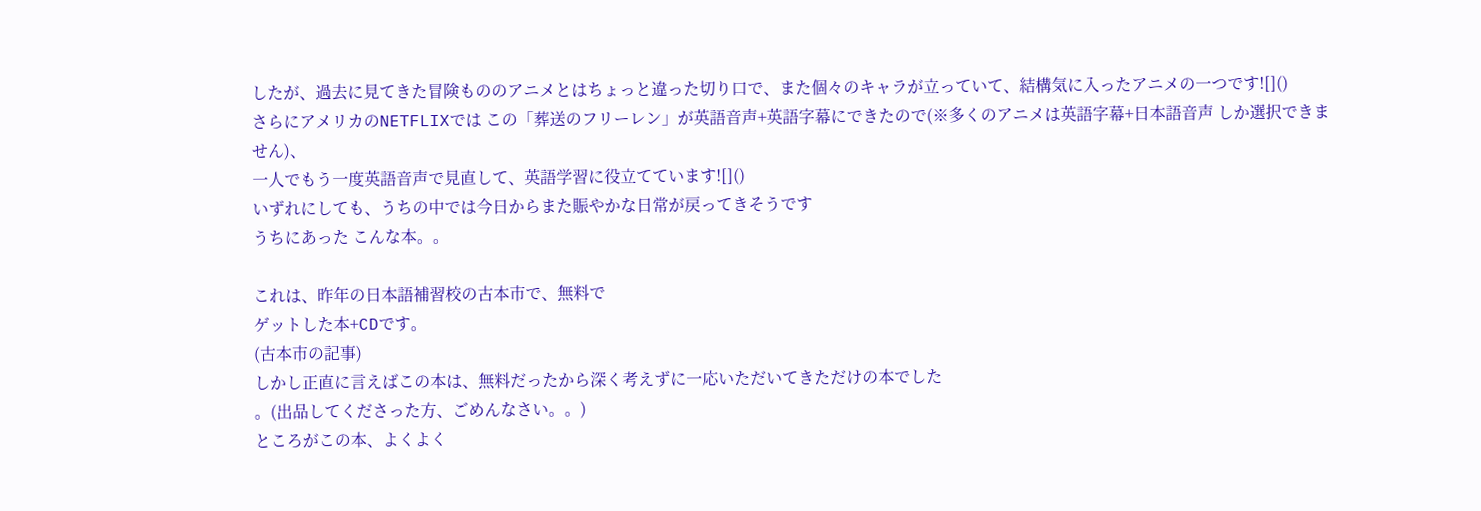したが、過去に見てきた冒険もののアニメとはちょっと違った切り口で、また個々のキャラが立っていて、結構気に入ったアニメの一つです![]()
さらにアメリカのNETFLIXでは この「葬送のフリーレン」が英語音声+英語字幕にできたので(※多くのアニメは英語字幕+日本語音声 しか選択できません)、
一人でもう一度英語音声で見直して、英語学習に役立てています![]()
いずれにしても、うちの中では今日からまた賑やかな日常が戻ってきそうです
うちにあった こんな本。。

これは、昨年の日本語補習校の古本市で、無料で
ゲットした本+CDです。
(古本市の記事)
しかし正直に言えばこの本は、無料だったから深く考えずに一応いただいてきただけの本でした
。(出品してくださった方、ごめんなさい。。)
ところがこの本、よくよく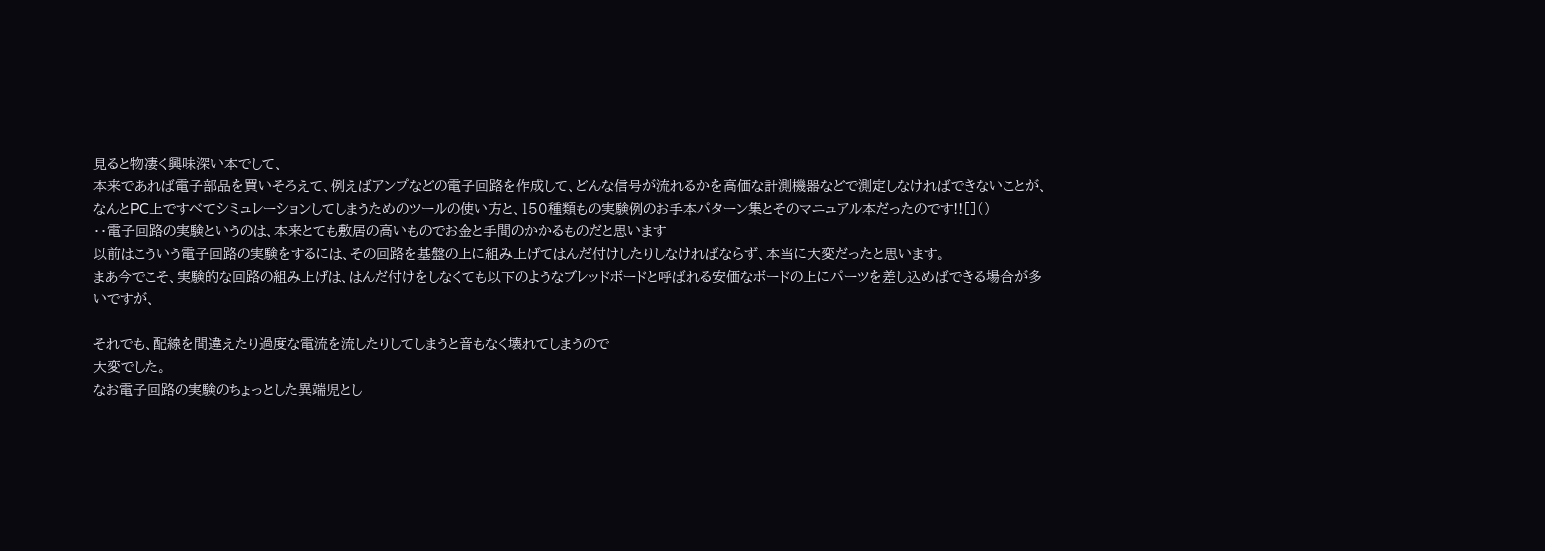見ると物凄く興味深い本でして、
本来であれば電子部品を買いそろえて、例えばアンプなどの電子回路を作成して、どんな信号が流れるかを高価な計測機器などで測定しなければできないことが、
なんとPC上ですべてシミュレーションしてしまうためのツールの使い方と、150種類もの実験例のお手本パターン集とそのマニュアル本だったのです!![]()
・・電子回路の実験というのは、本来とても敷居の高いものでお金と手間のかかるものだと思います
以前はこういう電子回路の実験をするには、その回路を基盤の上に組み上げてはんだ付けしたりしなければならず、本当に大変だったと思います。
まあ今でこそ、実験的な回路の組み上げは、はんだ付けをしなくても以下のようなブレッドボードと呼ばれる安価なボードの上にパーツを差し込めばできる場合が多いですが、

それでも、配線を間違えたり過度な電流を流したりしてしまうと音もなく壊れてしまうので
大変でした。
なお電子回路の実験のちょっとした異端児とし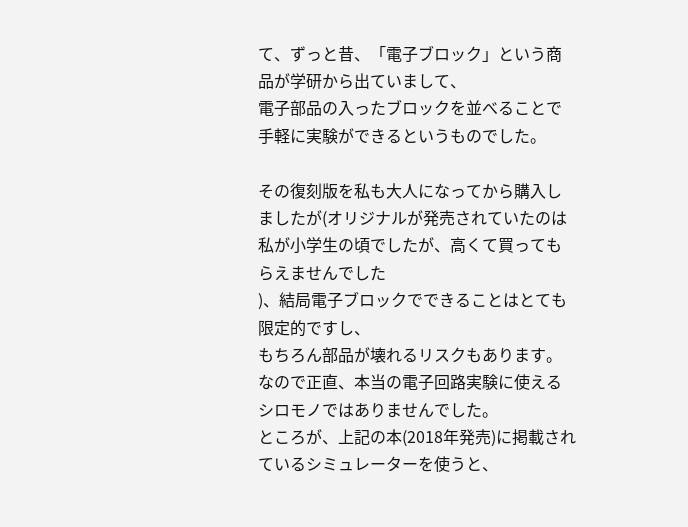て、ずっと昔、「電子ブロック」という商品が学研から出ていまして、
電子部品の入ったブロックを並べることで手軽に実験ができるというものでした。

その復刻版を私も大人になってから購入しましたが(オリジナルが発売されていたのは私が小学生の頃でしたが、高くて買ってもらえませんでした
)、結局電子ブロックでできることはとても限定的ですし、
もちろん部品が壊れるリスクもあります。
なので正直、本当の電子回路実験に使えるシロモノではありませんでした。
ところが、上記の本(2018年発売)に掲載されているシミュレーターを使うと、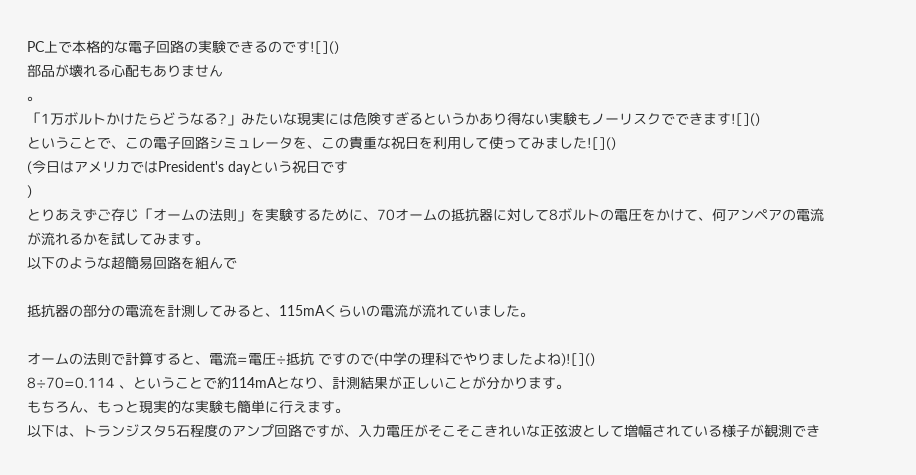PC上で本格的な電子回路の実験できるのです![]()
部品が壊れる心配もありません
。
「1万ボルトかけたらどうなる?」みたいな現実には危険すぎるというかあり得ない実験もノーリスクでできます![]()
ということで、この電子回路シミュレータを、この貴重な祝日を利用して使ってみました![]()
(今日はアメリカではPresident's dayという祝日です
)
とりあえずご存じ「オームの法則」を実験するために、70オームの抵抗器に対して8ボルトの電圧をかけて、何アンペアの電流が流れるかを試してみます。
以下のような超簡易回路を組んで

抵抗器の部分の電流を計測してみると、115mAくらいの電流が流れていました。

オームの法則で計算すると、電流=電圧÷抵抗 ですので(中学の理科でやりましたよね)![]()
8÷70=0.114 、ということで約114mAとなり、計測結果が正しいことが分かります。
もちろん、もっと現実的な実験も簡単に行えます。
以下は、トランジスタ5石程度のアンプ回路ですが、入力電圧がそこそこきれいな正弦波として増幅されている様子が観測でき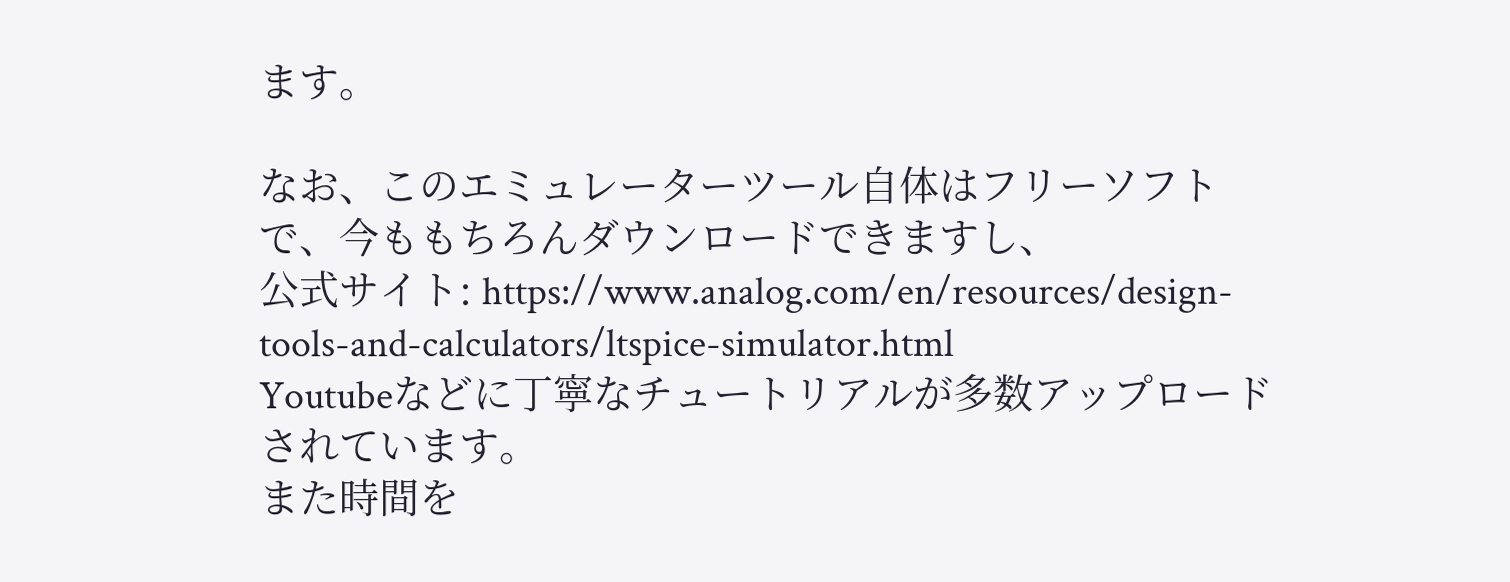ます。

なお、このエミュレーターツール自体はフリーソフトで、今ももちろんダウンロードできますし、
公式サイト: https://www.analog.com/en/resources/design-tools-and-calculators/ltspice-simulator.html
Youtubeなどに丁寧なチュートリアルが多数アップロードされています。
また時間を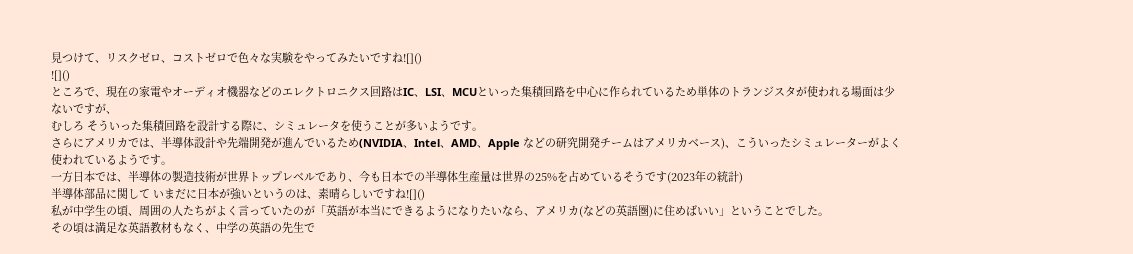見つけて、リスクゼロ、コストゼロで色々な実験をやってみたいですね![]()
![]()
ところで、現在の家電やオーディオ機器などのエレクトロニクス回路はIC、LSI、MCUといった集積回路を中心に作られているため単体のトランジスタが使われる場面は少ないですが、
むしろ そういった集積回路を設計する際に、シミュレータを使うことが多いようです。
さらにアメリカでは、半導体設計や先端開発が進んでいるため(NVIDIA、Intel、AMD、Apple などの研究開発チームはアメリカベース)、こういったシミュレーターがよく使われているようです。
一方日本では、半導体の製造技術が世界トップレベルであり、今も日本での半導体生産量は世界の25%を占めているそうです(2023年の統計)
半導体部品に関して いまだに日本が強いというのは、素晴らしいですね![]()
私が中学生の頃、周囲の人たちがよく言っていたのが「英語が本当にできるようになりたいなら、アメリカ(などの英語圏)に住めばいい」ということでした。
その頃は満足な英語教材もなく、中学の英語の先生で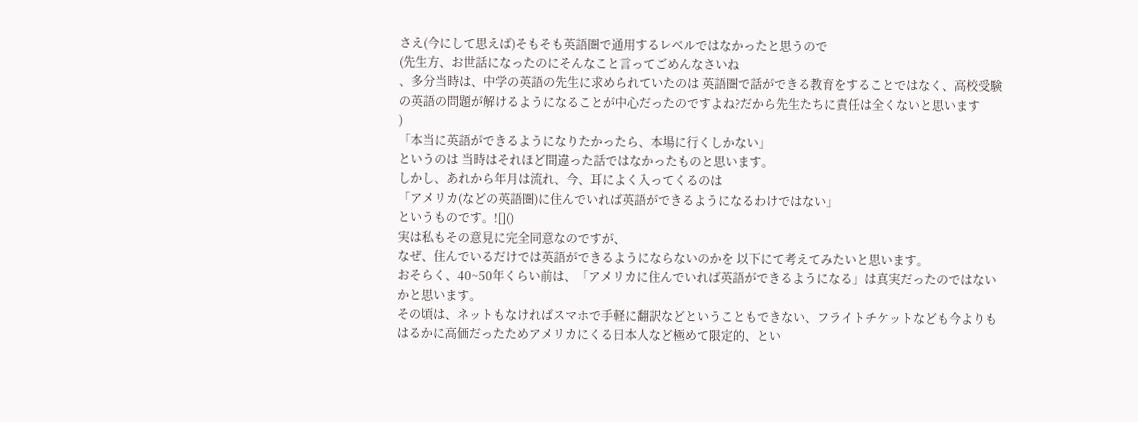さえ(今にして思えば)そもそも英語圏で通用するレベルではなかったと思うので
(先生方、お世話になったのにそんなこと言ってごめんなさいね
、多分当時は、中学の英語の先生に求められていたのは 英語圏で話ができる教育をすることではなく、高校受験の英語の問題が解けるようになることが中心だったのですよね?だから先生たちに責任は全くないと思います
)
「本当に英語ができるようになりたかったら、本場に行くしかない」
というのは 当時はそれほど間違った話ではなかったものと思います。
しかし、あれから年月は流れ、今、耳によく入ってくるのは
「アメリカ(などの英語圏)に住んでいれば英語ができるようになるわけではない」
というものです。![]()
実は私もその意見に完全同意なのですが、
なぜ、住んでいるだけでは英語ができるようにならないのかを 以下にて考えてみたいと思います。
おそらく、40~50年くらい前は、「アメリカに住んでいれば英語ができるようになる」は真実だったのではないかと思います。
その頃は、ネットもなければスマホで手軽に翻訳などということもできない、フライトチケットなども今よりもはるかに高価だったためアメリカにくる日本人など極めて限定的、とい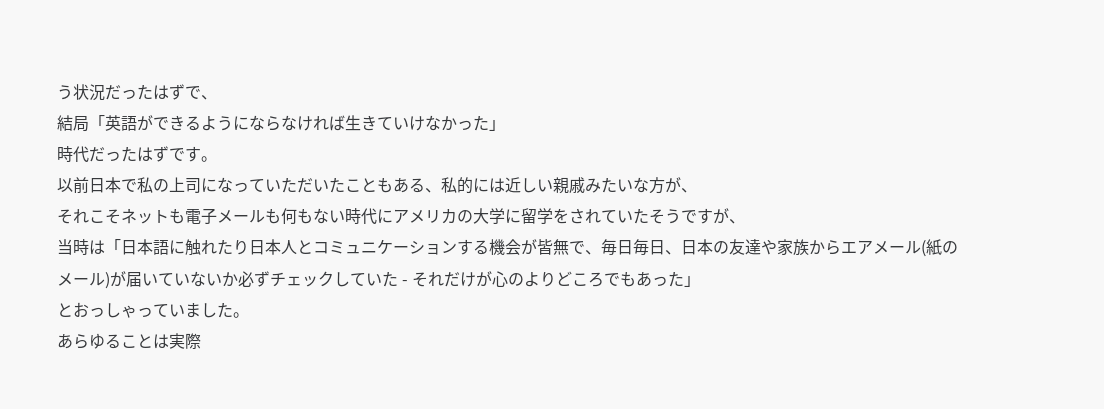う状況だったはずで、
結局「英語ができるようにならなければ生きていけなかった」
時代だったはずです。
以前日本で私の上司になっていただいたこともある、私的には近しい親戚みたいな方が、
それこそネットも電子メールも何もない時代にアメリカの大学に留学をされていたそうですが、
当時は「日本語に触れたり日本人とコミュニケーションする機会が皆無で、毎日毎日、日本の友達や家族からエアメール(紙のメール)が届いていないか必ずチェックしていた - それだけが心のよりどころでもあった」
とおっしゃっていました。
あらゆることは実際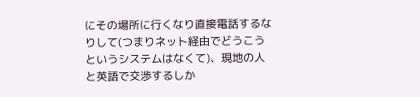にその場所に行くなり直接電話するなりして(つまりネット経由でどうこうというシステムはなくて)、現地の人と英語で交渉するしか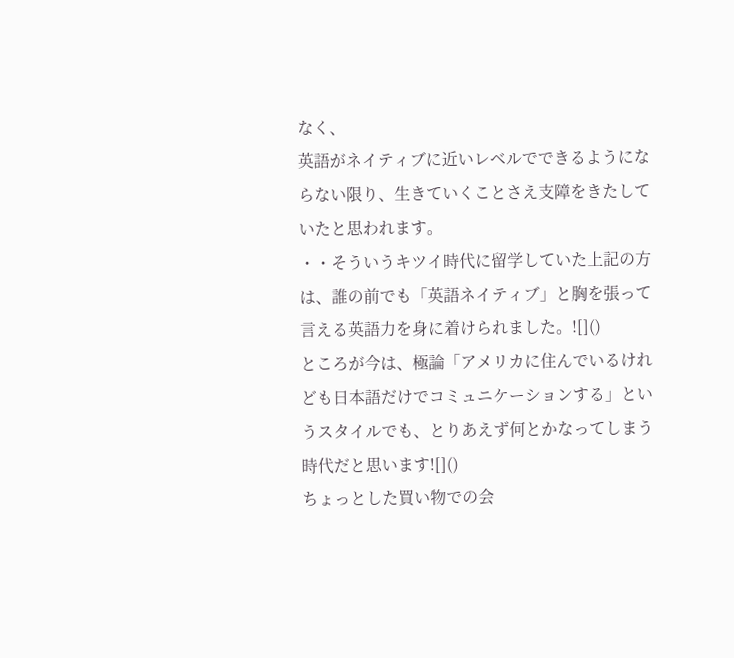なく、
英語がネイティブに近いレベルでできるようにならない限り、生きていくことさえ支障をきたしていたと思われます。
・・そういうキツイ時代に留学していた上記の方は、誰の前でも「英語ネイティブ」と胸を張って言える英語力を身に着けられました。![]()
ところが今は、極論「アメリカに住んでいるけれども日本語だけでコミュニケーションする」というスタイルでも、とりあえず何とかなってしまう時代だと思います![]()
ちょっとした買い物での会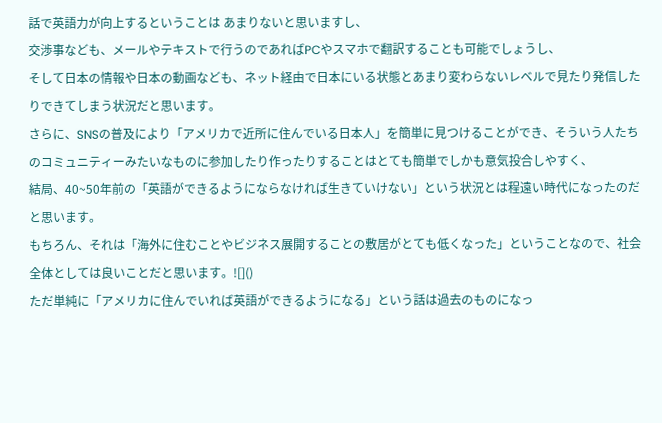話で英語力が向上するということは あまりないと思いますし、
交渉事なども、メールやテキストで行うのであればPCやスマホで翻訳することも可能でしょうし、
そして日本の情報や日本の動画なども、ネット経由で日本にいる状態とあまり変わらないレベルで見たり発信したりできてしまう状況だと思います。
さらに、SNSの普及により「アメリカで近所に住んでいる日本人」を簡単に見つけることができ、そういう人たちのコミュニティーみたいなものに参加したり作ったりすることはとても簡単でしかも意気投合しやすく、
結局、40~50年前の「英語ができるようにならなければ生きていけない」という状況とは程遠い時代になったのだと思います。
もちろん、それは「海外に住むことやビジネス展開することの敷居がとても低くなった」ということなので、社会全体としては良いことだと思います。![]()
ただ単純に「アメリカに住んでいれば英語ができるようになる」という話は過去のものになっ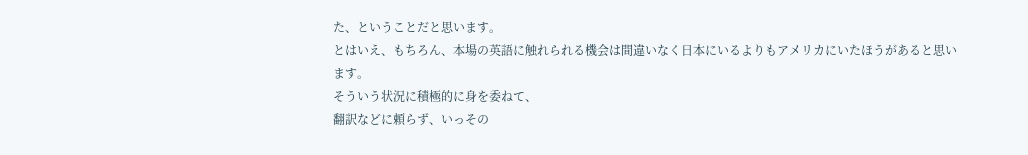た、ということだと思います。
とはいえ、もちろん、本場の英語に触れられる機会は間違いなく日本にいるよりもアメリカにいたほうがあると思います。
そういう状況に積極的に身を委ねて、
翻訳などに頼らず、いっその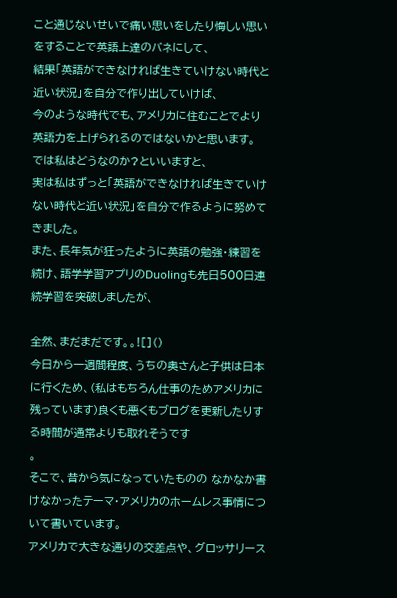こと通じないせいで痛い思いをしたり悔しい思いをすることで英語上達のバネにして、
結果「英語ができなければ生きていけない時代と近い状況」を自分で作り出していけば、
今のような時代でも、アメリカに住むことでより英語力を上げられるのではないかと思います。
では私はどうなのか?といいますと、
実は私はずっと「英語ができなければ生きていけない時代と近い状況」を自分で作るように努めてきました。
また、長年気が狂ったように英語の勉強・練習を続け、語学学習アプリのDuolingも先日500日連続学習を突破しましたが、

全然、まだまだです。。![]()
今日から一週間程度、うちの奥さんと子供は日本に行くため、(私はもちろん仕事のためアメリカに残っています)良くも悪くもブログを更新したりする時間が通常よりも取れそうです
。
そこで、昔から気になっていたものの なかなか書けなかったテーマ・アメリカのホームレス事情について書いています。
アメリカで大きな通りの交差点や、グロッサリース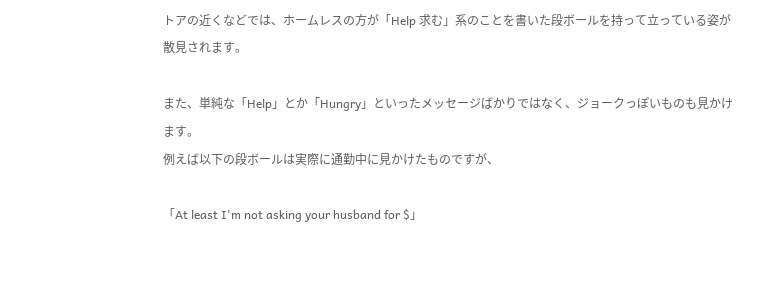トアの近くなどでは、ホームレスの方が「Help 求む」系のことを書いた段ボールを持って立っている姿が散見されます。

また、単純な「Help」とか「Hungry」といったメッセージばかりではなく、ジョークっぽいものも見かけます。
例えば以下の段ボールは実際に通勤中に見かけたものですが、

「At least I'm not asking your husband for $」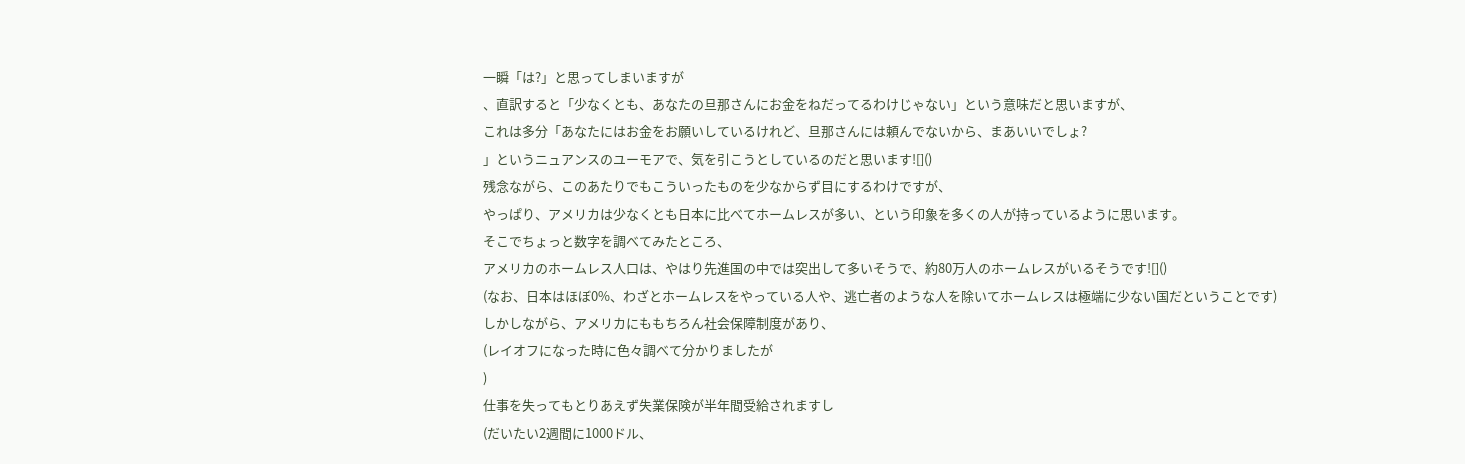一瞬「は?」と思ってしまいますが
、直訳すると「少なくとも、あなたの旦那さんにお金をねだってるわけじゃない」という意味だと思いますが、
これは多分「あなたにはお金をお願いしているけれど、旦那さんには頼んでないから、まあいいでしょ?
」というニュアンスのユーモアで、気を引こうとしているのだと思います![]()
残念ながら、このあたりでもこういったものを少なからず目にするわけですが、
やっぱり、アメリカは少なくとも日本に比べてホームレスが多い、という印象を多くの人が持っているように思います。
そこでちょっと数字を調べてみたところ、
アメリカのホームレス人口は、やはり先進国の中では突出して多いそうで、約80万人のホームレスがいるそうです![]()
(なお、日本はほぼ0%、わざとホームレスをやっている人や、逃亡者のような人を除いてホームレスは極端に少ない国だということです)
しかしながら、アメリカにももちろん社会保障制度があり、
(レイオフになった時に色々調べて分かりましたが
)
仕事を失ってもとりあえず失業保険が半年間受給されますし
(だいたい2週間に1000ドル、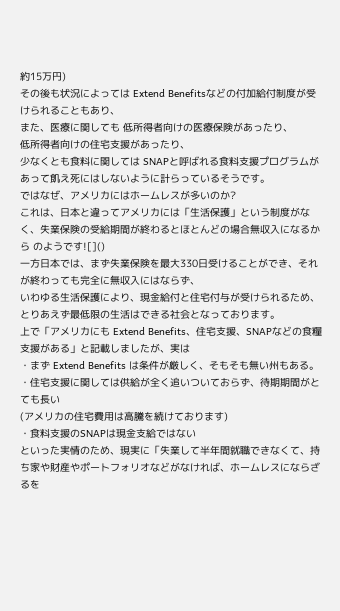約15万円)
その後も状況によっては Extend Benefitsなどの付加給付制度が受けられることもあり、
また、医療に関しても 低所得者向けの医療保険があったり、
低所得者向けの住宅支援があったり、
少なくとも食料に関しては SNAPと呼ばれる食料支援プログラムがあって飢え死にはしないように計らっているそうです。
ではなぜ、アメリカにはホームレスが多いのか?
これは、日本と違ってアメリカには「生活保護」という制度がなく、失業保険の受給期間が終わるとほとんどの場合無収入になるから のようです![]()
一方日本では、まず失業保険を最大330日受けることができ、それが終わっても完全に無収入にはならず、
いわゆる生活保護により、現金給付と住宅付与が受けられるため、とりあえず最低限の生活はできる社会となっております。
上で「アメリカにも Extend Benefits、住宅支援、SNAPなどの食糧支援がある」と記載しましたが、実は
・まず Extend Benefits は条件が厳しく、そもそも無い州もある。
・住宅支援に関しては供給が全く追いついておらず、待期期間がとても長い
(アメリカの住宅費用は高騰を続けております)
・食料支援のSNAPは現金支給ではない
といった実情のため、現実に「失業して半年間就職できなくて、持ち家や財産やポートフォリオなどがなければ、ホームレスにならざるを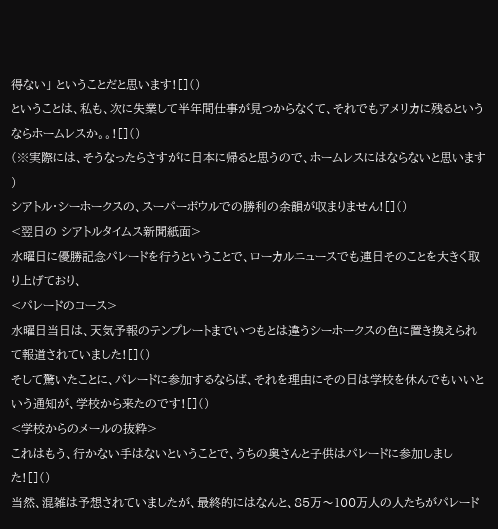得ない」 ということだと思います![]()
ということは、私も、次に失業して半年間仕事が見つからなくて、それでもアメリカに残るというならホームレスか。。![]()
(※実際には、そうなったらさすがに日本に帰ると思うので、ホームレスにはならないと思います
)
シアトル・シーホークスの、スーパーボウルでの勝利の余韻が収まりません![]()
<翌日の シアトルタイムス新聞紙面>
水曜日に優勝記念パレードを行うということで、ローカルニュースでも連日そのことを大きく取り上げており、
<パレードのコース>
水曜日当日は、天気予報のテンプレートまでいつもとは違うシーホークスの色に置き換えられて報道されていました![]()
そして驚いたことに、パレードに参加するならば、それを理由にその日は学校を休んでもいいという通知が、学校から来たのです![]()
<学校からのメールの抜粋>
これはもう、行かない手はないということで、うちの奥さんと子供はパレードに参加しました![]()
当然、混雑は予想されていましたが、最終的にはなんと、85万〜100万人の人たちがパレード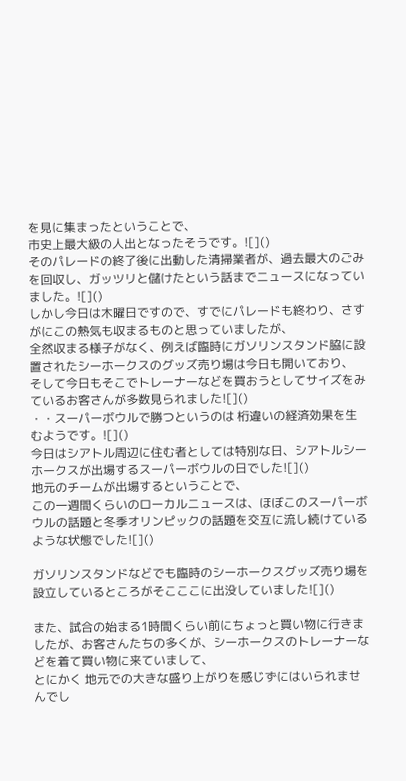を見に集まったということで、
市史上最大級の人出となったそうです。![]()
そのパレードの終了後に出動した清掃業者が、過去最大のごみを回収し、ガッツリと儲けたという話までニュースになっていました。![]()
しかし今日は木曜日ですので、すでにパレードも終わり、さすがにこの熱気も収まるものと思っていましたが、
全然収まる様子がなく、例えば臨時にガソリンスタンド脇に設置されたシーホークスのグッズ売り場は今日も開いており、
そして今日もそこでトレーナーなどを買おうとしてサイズをみているお客さんが多数見られました![]()
・・スーパーボウルで勝つというのは 桁違いの経済効果を生むようです。![]()
今日はシアトル周辺に住む者としては特別な日、シアトルシーホークスが出場するスーパーボウルの日でした![]()
地元のチームが出場するということで、
この一週間くらいのローカルニュースは、ほぼこのスーパーボウルの話題と冬季オリンピックの話題を交互に流し続けているような状態でした![]()

ガソリンスタンドなどでも臨時のシーホークスグッズ売り場を設立しているところがそこここに出没していました![]()

また、試合の始まる1時間くらい前にちょっと買い物に行きましたが、お客さんたちの多くが、シーホークスのトレーナーなどを着て買い物に来ていまして、
とにかく 地元での大きな盛り上がりを感じずにはいられませんでし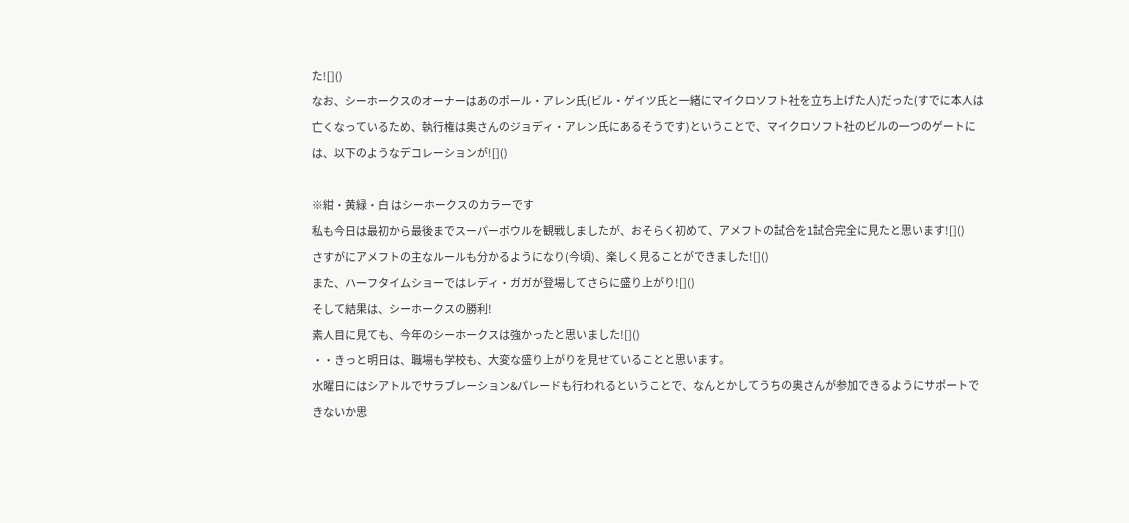た![]()
なお、シーホークスのオーナーはあのポール・アレン氏(ビル・ゲイツ氏と一緒にマイクロソフト社を立ち上げた人)だった(すでに本人は亡くなっているため、執行権は奥さんのジョディ・アレン氏にあるそうです)ということで、マイクロソフト社のビルの一つのゲートには、以下のようなデコレーションが![]()

※紺・黄緑・白 はシーホークスのカラーです
私も今日は最初から最後までスーパーボウルを観戦しましたが、おそらく初めて、アメフトの試合を1試合完全に見たと思います![]()
さすがにアメフトの主なルールも分かるようになり(今頃)、楽しく見ることができました![]()
また、ハーフタイムショーではレディ・ガガが登場してさらに盛り上がり![]()
そして結果は、シーホークスの勝利!
素人目に見ても、今年のシーホークスは強かったと思いました![]()
・・きっと明日は、職場も学校も、大変な盛り上がりを見せていることと思います。
水曜日にはシアトルでサラブレーション&パレードも行われるということで、なんとかしてうちの奥さんが参加できるようにサポートできないか思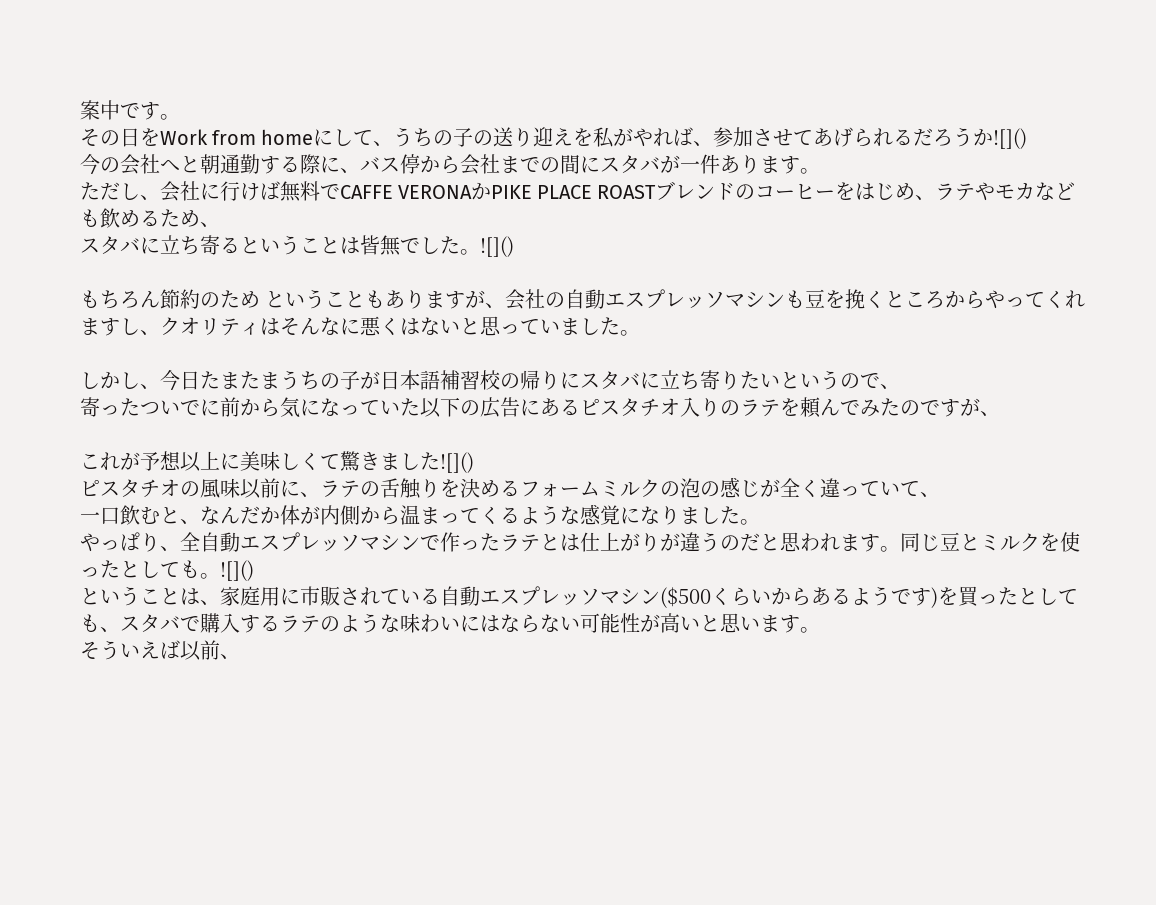案中です。
その日をWork from homeにして、うちの子の送り迎えを私がやれば、参加させてあげられるだろうか![]()
今の会社へと朝通勤する際に、バス停から会社までの間にスタバが一件あります。
ただし、会社に行けば無料でCAFFE VERONAかPIKE PLACE ROASTブレンドのコーヒーをはじめ、ラテやモカなども飲めるため、
スタバに立ち寄るということは皆無でした。![]()

もちろん節約のため ということもありますが、会社の自動エスプレッソマシンも豆を挽くところからやってくれますし、クオリティはそんなに悪くはないと思っていました。

しかし、今日たまたまうちの子が日本語補習校の帰りにスタバに立ち寄りたいというので、
寄ったついでに前から気になっていた以下の広告にあるピスタチオ入りのラテを頼んでみたのですが、

これが予想以上に美味しくて驚きました![]()
ピスタチオの風味以前に、ラテの舌触りを決めるフォームミルクの泡の感じが全く違っていて、
一口飲むと、なんだか体が内側から温まってくるような感覚になりました。
やっぱり、全自動エスプレッソマシンで作ったラテとは仕上がりが違うのだと思われます。同じ豆とミルクを使ったとしても。![]()
ということは、家庭用に市販されている自動エスプレッソマシン($500くらいからあるようです)を買ったとしても、スタバで購入するラテのような味わいにはならない可能性が高いと思います。
そういえば以前、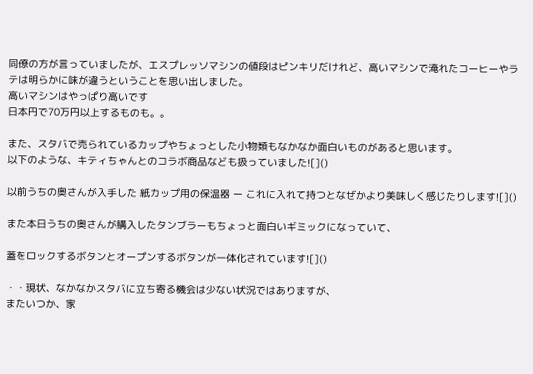同僚の方が言っていましたが、エスプレッソマシンの値段はピンキリだけれど、高いマシンで淹れたコーヒーやラテは明らかに味が違うということを思い出しました。
高いマシンはやっぱり高いです
日本円で70万円以上するものも。。

また、スタバで売られているカップやちょっとした小物類もなかなか面白いものがあると思います。
以下のような、キティちゃんとのコラボ商品なども扱っていました![]()

以前うちの奥さんが入手した 紙カップ用の保温器 ー これに入れて持つとなぜかより美味しく感じたりします![]()

また本日うちの奥さんが購入したタンブラーもちょっと面白いギミックになっていて、

蓋をロックするボタンとオープンするボタンが一体化されています![]()

・・現状、なかなかスタバに立ち寄る機会は少ない状況ではありますが、
またいつか、家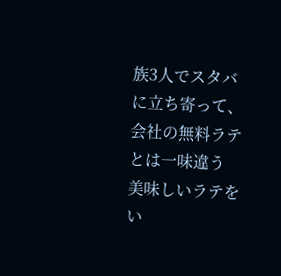族3人でスタバに立ち寄って、会社の無料ラテとは一味違う
美味しいラテをい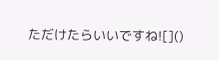ただけたらいいですね![]()